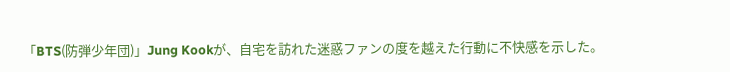「BTS(防弾少年団)」Jung Kookが、自宅を訪れた迷惑ファンの度を越えた行動に不快感を示した。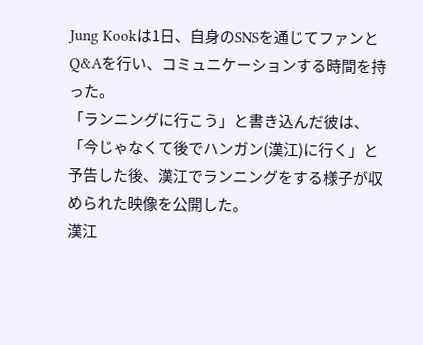Jung Kookは1日、自身のSNSを通じてファンとQ&Aを行い、コミュニケーションする時間を持った。
「ランニングに行こう」と書き込んだ彼は、「今じゃなくて後でハンガン(漢江)に行く」と予告した後、漢江でランニングをする様子が収められた映像を公開した。
漢江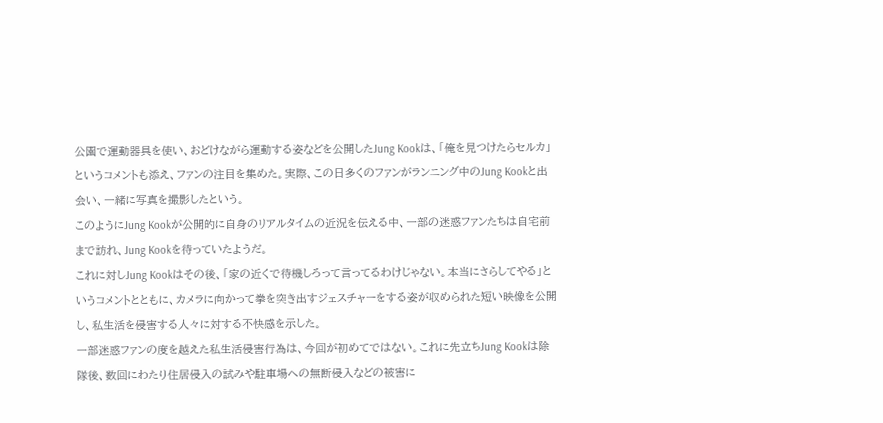公園で運動器具を使い、おどけながら運動する姿などを公開したJung Kookは、「俺を見つけたらセルカ」というコメントも添え、ファンの注目を集めた。実際、この日多くのファンがランニング中のJung Kookと出会い、一緒に写真を撮影したという。
このようにJung Kookが公開的に自身のリアルタイムの近況を伝える中、一部の迷惑ファンたちは自宅前まで訪れ、Jung Kookを待っていたようだ。
これに対しJung Kookはその後、「家の近くで待機しろって言ってるわけじゃない。本当にさらしてやる」というコメントとともに、カメラに向かって拳を突き出すジェスチャーをする姿が収められた短い映像を公開し、私生活を侵害する人々に対する不快感を示した。
一部迷惑ファンの度を越えた私生活侵害行為は、今回が初めてではない。これに先立ちJung Kookは除隊後、数回にわたり住居侵入の試みや駐車場への無断侵入などの被害に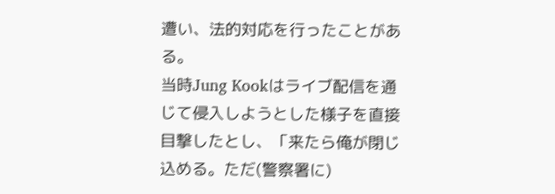遭い、法的対応を行ったことがある。
当時Jung Kookはライブ配信を通じて侵入しようとした様子を直接目撃したとし、「来たら俺が閉じ込める。ただ(警察署に)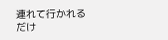連れて行かれるだけ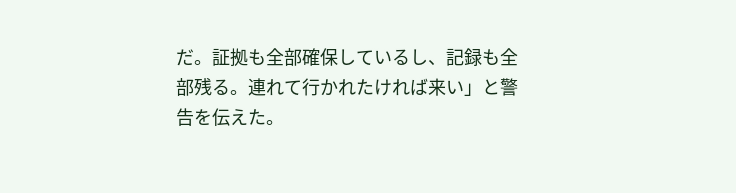だ。証拠も全部確保しているし、記録も全部残る。連れて行かれたければ来い」と警告を伝えた。